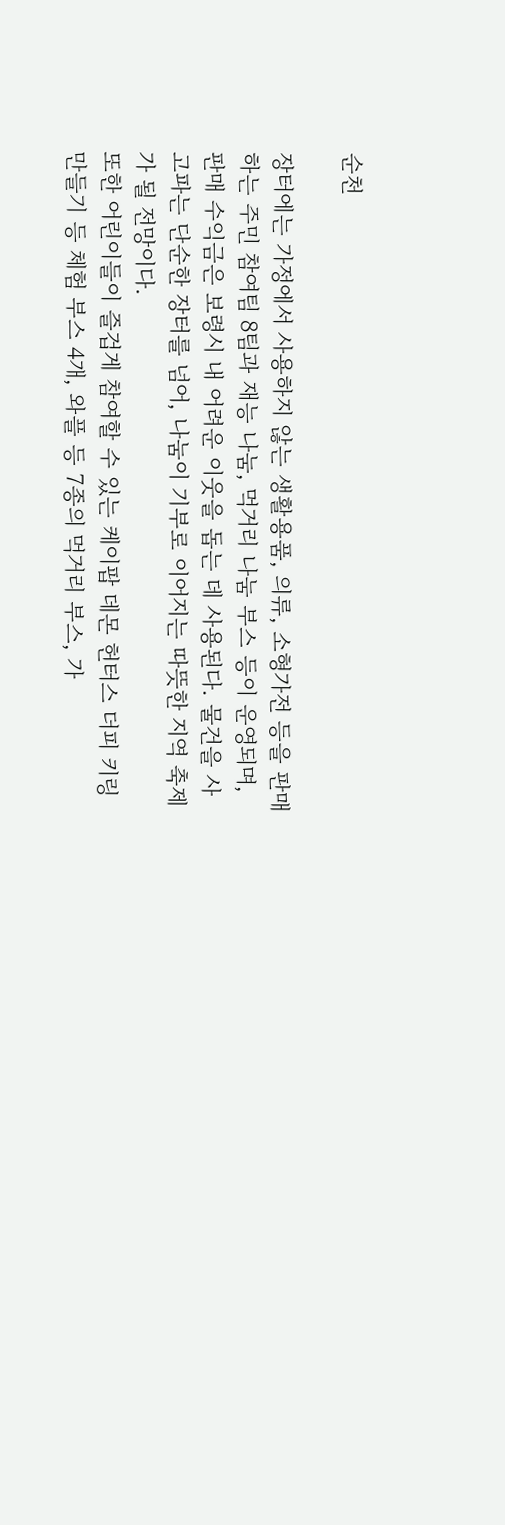순천

장터에는 가정에서 사용하지 않는 생활용품, 의류, 소형가전 등을 판매하는 주민 참여팀 8팀과 재능 나눔, 먹거리 나눔 부스 등이 운영되며, 판매 수익금은 보령시 내 어려운 이웃을 돕는 데 사용된다. 물건을 사고파는 단순한 장터를 넘어, 나눔이 기부로 이어지는 따뜻한 지역 축제가 될 전망이다.
또한 어린이들이 즐겁게 참여할 수 있는 케이팝 데몬 헌터스 더피 키링 만들기 등 체험 부스 4개, 와플 등 7종의 먹거리 부스, 가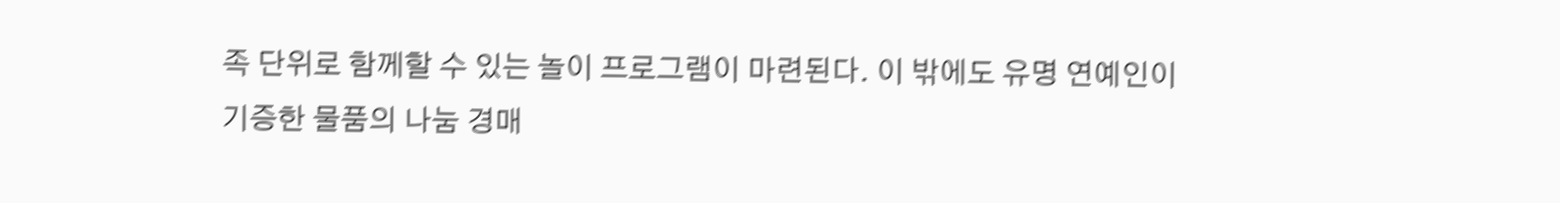족 단위로 함께할 수 있는 놀이 프로그램이 마련된다. 이 밖에도 유명 연예인이 기증한 물품의 나눔 경매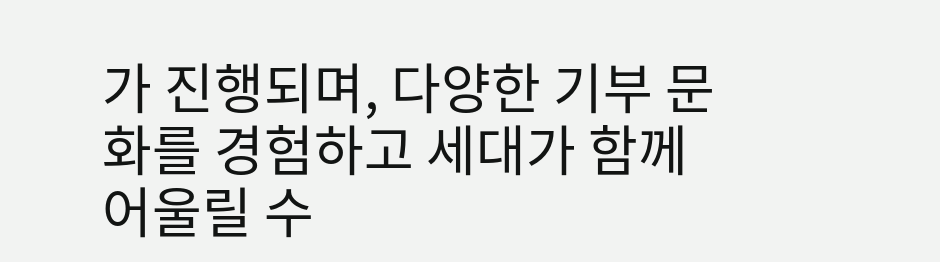가 진행되며, 다양한 기부 문화를 경험하고 세대가 함께 어울릴 수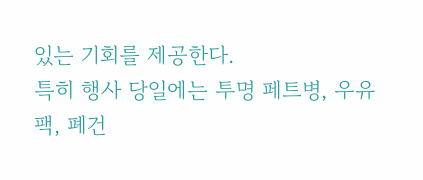있는 기회를 제공한다.
특히 행사 당일에는 투명 페트병, 우유팩, 폐건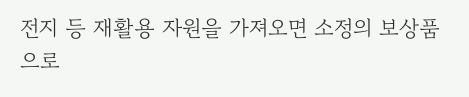전지 등 재활용 자원을 가져오면 소정의 보상품으로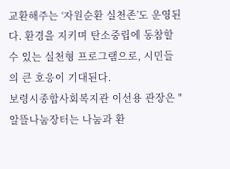교환해주는 ‘자원순환 실천존’도 운영된다. 환경을 지키며 탄소중립에 동참할 수 있는 실천형 프로그램으로, 시민들의 큰 호응이 기대된다.
보령시종합사회복지관 이선용 관장은 "알뜰나눔장터는 나눔과 환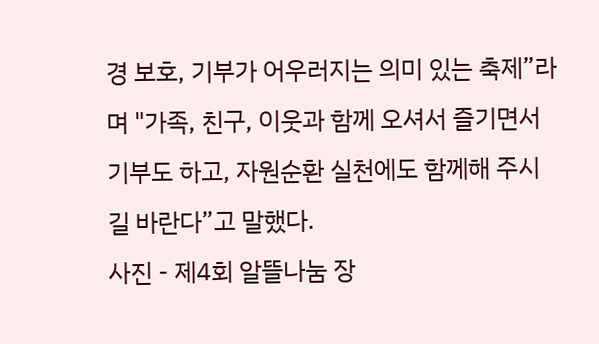경 보호, 기부가 어우러지는 의미 있는 축제”라며 "가족, 친구, 이웃과 함께 오셔서 즐기면서 기부도 하고, 자원순환 실천에도 함께해 주시길 바란다”고 말했다.
사진 - 제4회 알뜰나눔 장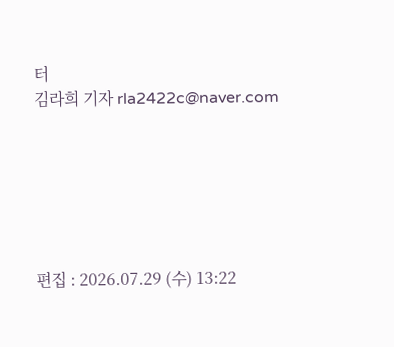터
김라희 기자 rla2422c@naver.com






편집 : 2026.07.29 (수) 13:22